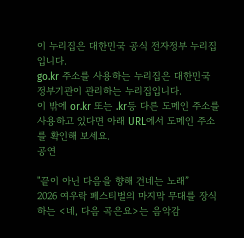이 누리집은 대한민국 공식 전자정부 누리집입니다.
go.kr 주소를 사용하는 누리집은 대한민국 정부기관이 관리하는 누리집입니다.
이 밖에 or.kr 또는 .kr등 다른 도메인 주소를 사용하고 있다면 아래 URL에서 도메인 주소를 확인해 보세요.
공연

"끝이 아닌 다음을 향해 건네는 노래”
2026 여우락 페스티벌의 마지막 무대를 장식하는 <네, 다음 곡은요>는 음악감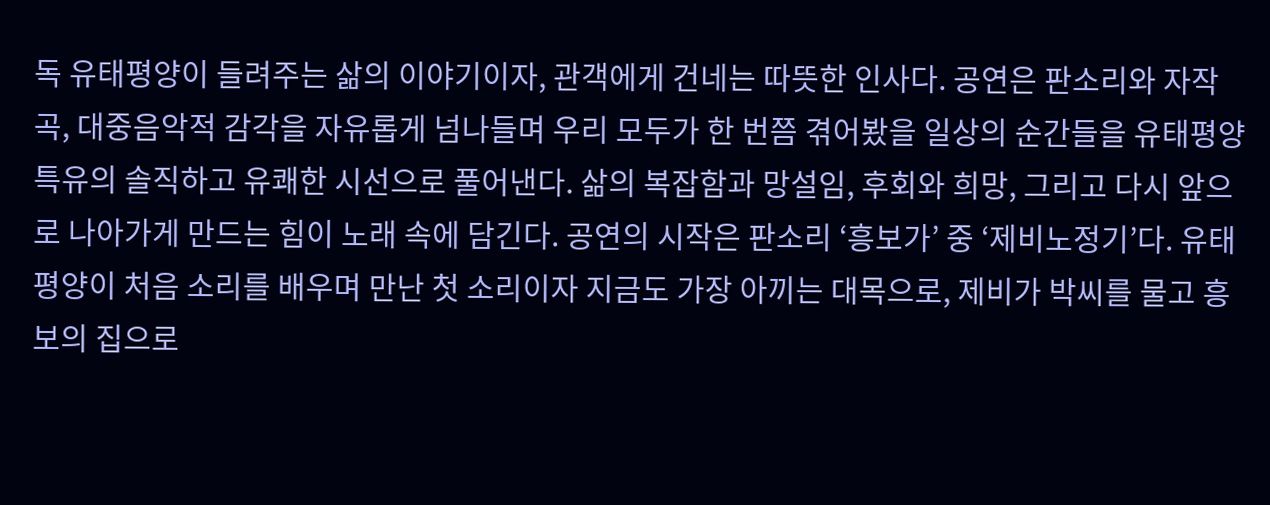독 유태평양이 들려주는 삶의 이야기이자, 관객에게 건네는 따뜻한 인사다. 공연은 판소리와 자작곡, 대중음악적 감각을 자유롭게 넘나들며 우리 모두가 한 번쯤 겪어봤을 일상의 순간들을 유태평양 특유의 솔직하고 유쾌한 시선으로 풀어낸다. 삶의 복잡함과 망설임, 후회와 희망, 그리고 다시 앞으로 나아가게 만드는 힘이 노래 속에 담긴다. 공연의 시작은 판소리 ‘흥보가’ 중 ‘제비노정기’다. 유태평양이 처음 소리를 배우며 만난 첫 소리이자 지금도 가장 아끼는 대목으로, 제비가 박씨를 물고 흥보의 집으로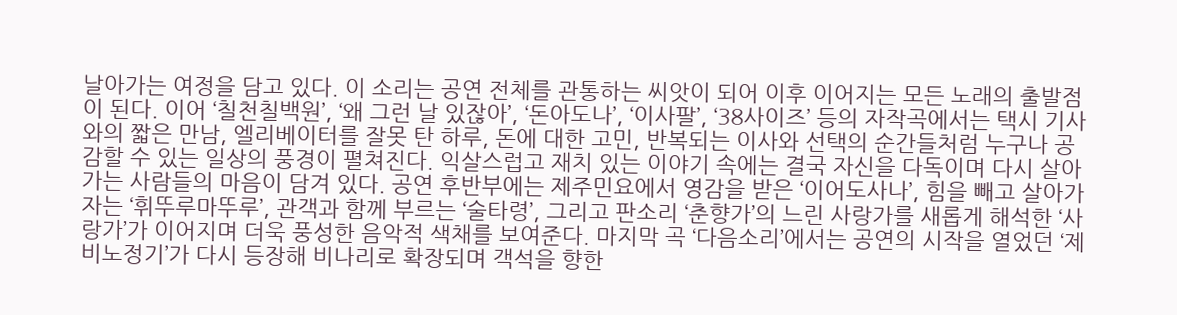날아가는 여정을 담고 있다. 이 소리는 공연 전체를 관통하는 씨앗이 되어 이후 이어지는 모든 노래의 출발점이 된다. 이어 ‘칠천칠백원’, ‘왜 그런 날 있잖아’, ‘돈아도나’, ‘이사팔’, ‘38사이즈’ 등의 자작곡에서는 택시 기사와의 짧은 만남, 엘리베이터를 잘못 탄 하루, 돈에 대한 고민, 반복되는 이사와 선택의 순간들처럼 누구나 공감할 수 있는 일상의 풍경이 펼쳐진다. 익살스럽고 재치 있는 이야기 속에는 결국 자신을 다독이며 다시 살아가는 사람들의 마음이 담겨 있다. 공연 후반부에는 제주민요에서 영감을 받은 ‘이어도사나’, 힘을 빼고 살아가자는 ‘휘뚜루마뚜루’, 관객과 함께 부르는 ‘술타령’, 그리고 판소리 ‘춘향가’의 느린 사랑가를 새롭게 해석한 ‘사랑가’가 이어지며 더욱 풍성한 음악적 색채를 보여준다. 마지막 곡 ‘다음소리’에서는 공연의 시작을 열었던 ‘제비노정기’가 다시 등장해 비나리로 확장되며 객석을 향한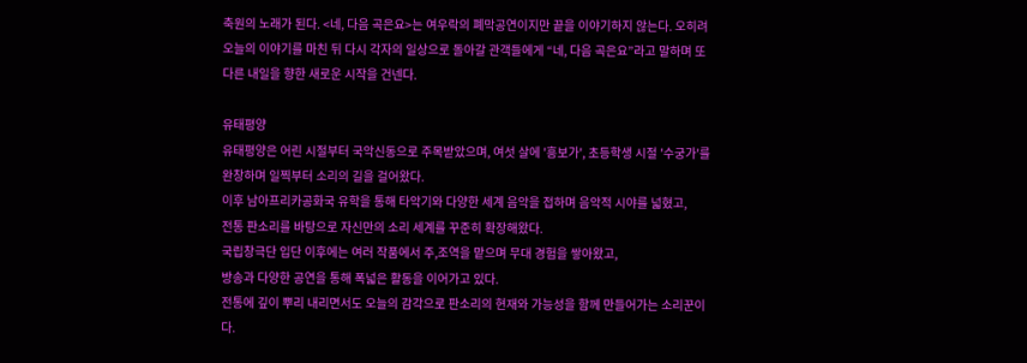축원의 노래가 된다. <네, 다음 곡은요>는 여우락의 폐막공연이지만 끝을 이야기하지 않는다. 오히려 오늘의 이야기를 마친 뒤 다시 각자의 일상으로 돌아갈 관객들에게 “네, 다음 곡은요”라고 말하며 또 다른 내일을 향한 새로운 시작을 건넨다.

유태평양
유태평양은 어린 시절부터 국악신동으로 주목받았으며, 여섯 살에 '흥보가', 초등학생 시절 '수궁가'를 완창하며 일찍부터 소리의 길을 걸어왔다.
이후 남아프리카공화국 유학을 통해 타악기와 다양한 세계 음악을 접하며 음악적 시야를 넓혔고,
전통 판소리를 바탕으로 자신만의 소리 세계를 꾸준히 확장해왔다.
국립창극단 입단 이후에는 여러 작품에서 주,조역을 맡으며 무대 경험을 쌓아왔고,
방송과 다양한 공연을 통해 폭넓은 활동을 이어가고 있다.
전통에 깊이 뿌리 내리면서도 오늘의 감각으로 판소리의 현재와 가능성을 함께 만들어가는 소리꾼이다.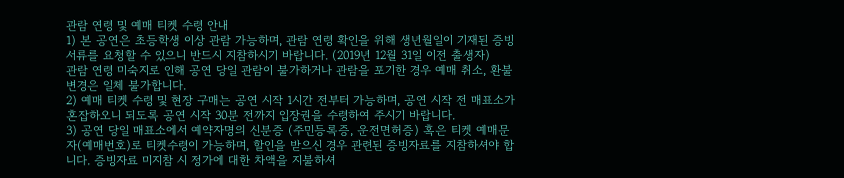관람 연령 및 예매 티켓 수령 안내
1) 본 공연은 초등학생 이상 관람 가능하며, 관람 연령 확인을 위해 생년월일이 기재된 증빙서류를 요청할 수 있으니 반드시 지참하시기 바랍니다. (2019년 12월 31일 이전 출생자)
관람 연령 미숙지로 인해 공연 당일 관람이 불가하거나 관람을 포기한 경우 예매 취소, 환불 변경은 일체 불가합니다.
2) 예매 티켓 수령 및 현장 구매는 공연 시작 1시간 전부터 가능하며, 공연 시작 전 매표소가 혼잡하오니 되도록 공연 시작 30분 전까지 입장권을 수령하여 주시기 바랍니다.
3) 공연 당일 매표소에서 예약자명의 신분증 (주민등록증, 운전면허증) 혹은 티켓 예매문자(예매번호)로 티켓수령이 가능하며, 할인을 받으신 경우 관련된 증빙자료를 지참하셔야 합니다. 증빙자료 미지참 시 정가에 대한 차액을 지불하셔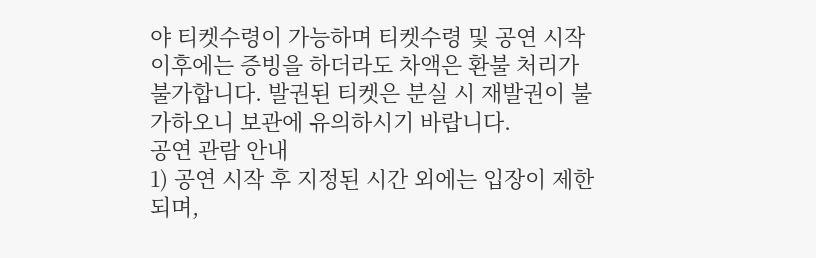야 티켓수령이 가능하며 티켓수령 및 공연 시작 이후에는 증빙을 하더라도 차액은 환불 처리가 불가합니다. 발권된 티켓은 분실 시 재발권이 불가하오니 보관에 유의하시기 바랍니다.
공연 관람 안내
1) 공연 시작 후 지정된 시간 외에는 입장이 제한되며,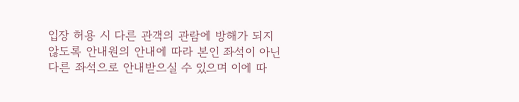입장 허용 시 다른 관객의 관람에 방해가 되지 않도록 안내원의 안내에 따라 본인 좌석이 아닌 다른 좌석으로 안내받으실 수 있으며 이에 따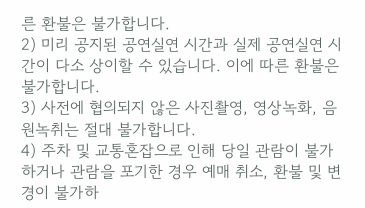른 환불은 불가합니다.
2) 미리 공지된 공연실연 시간과 실제 공연실연 시간이 다소 상이할 수 있습니다. 이에 따른 환불은 불가합니다.
3) 사전에 협의되지 않은 사진촬영, 영상녹화, 음원녹취는 절대 불가합니다.
4) 주차 및 교통혼잡으로 인해 당일 관람이 불가하거나 관람을 포기한 경우 예매 취소, 환불 및 변경이 불가하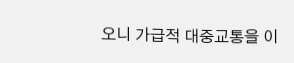오니 가급적 대중교통을 이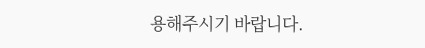용해주시기 바랍니다.